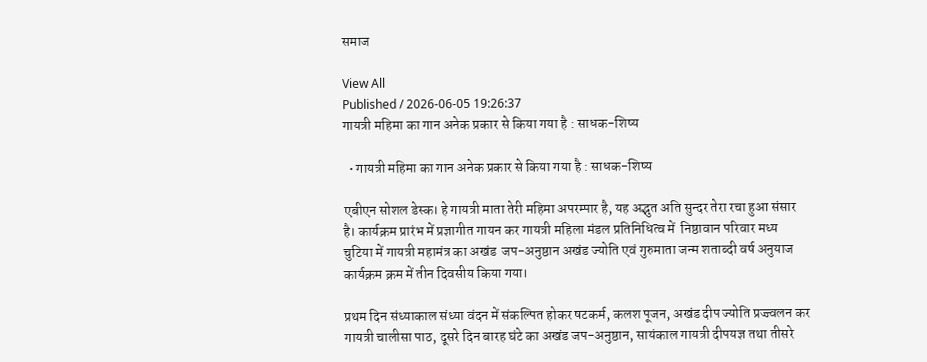समाज

View All
Published / 2026-06-05 19:26:37
गायत्री महिमा का गान अनेक प्रकार से किया गया है : साधक-शिष्य

  • गायत्री महिमा का गान अनेक प्रकार से किया गया है : साधक-शिष्य

एबीएन सोशल डेस्क। हे गायत्री माता तेरी महिमा अपरम्पार है, यह अद्भुत अति सुन्दर तेरा रचा हुआ संसार है। कार्यक्रम प्रारंभ में प्रज्ञागीत गायन कर गायत्री महिला मंडल प्रतिनिधित्व में  निष्ठावान परिवार मध्य चुटिया में गायत्री महामंत्र का अखंड  जप-अनुष्ठान अखंड ज्योति एवं गुरुमाता जन्म शताब्दी वर्ष अनुयाज कार्यक्रम क्रम में तीन दिवसीय किया गया।

प्रथम दिन संध्याकाल संध्या वंदन में संकल्पित होकर षटकर्म, कलश पूजन, अखंड दीप ज्योति प्रज्ज्वलन कर गायत्री चालीसा पाठ, दूसरे दिन बारह घंटे का अखंड जप-अनुष्ठान, सायंकाल गायत्री दीपयज्ञ तथा तीसरे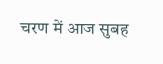चरण में आज सुबह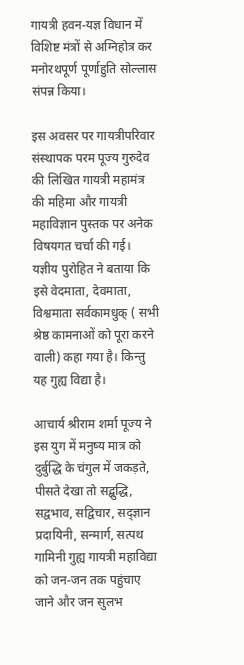गायत्री हवन-यज्ञ विधान में विशिष्ट मंत्रों से अग्निहोत्र कर मनोरथपूर्ण पूर्णाहुति सोल्लास संपन्न किया।

इस अवसर पर गायत्रीपरिवार संस्थापक परम पूज्य गुरुदेव की लिखित गायत्री महामंत्र की महिमा और गायत्री महाविज्ञान पुस्तक पर अनेक विषयगत चर्चा की गई। यज्ञीय पुरोहित ने बताया कि इसे वेदमाता, देवमाता, विश्वमाता सर्वकामधुक् ( सभी श्रेष्ठ कामनाओं को पूरा करने वाली) कहा गया है। किन्तु यह गुह्य विद्या है।

आचार्य श्रीराम शर्मा पूज्य ने इस युग में मनुष्य मात्र को दुर्बुद्धि के चंगुल में जकड़ते, पीसते देखा तो सद्बुद्धि, सद्वभाव, सद्विचार, सद्ज्ञान प्रदायिनी, सन्मार्ग, सत्पथ गामिनी गुह्य गायत्री महाविद्या को जन-जन तक पहुंचाए जाने और जन सुलभ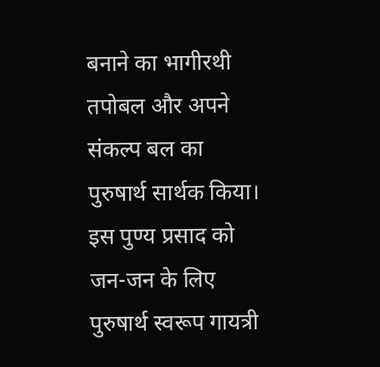बनाने का भागीरथी तपोबल और अपने संकल्प बल का पुरुषार्थ सार्थक किया। इस पुण्य प्रसाद को जन-जन के लिए पुरुषार्थ स्वरूप गायत्री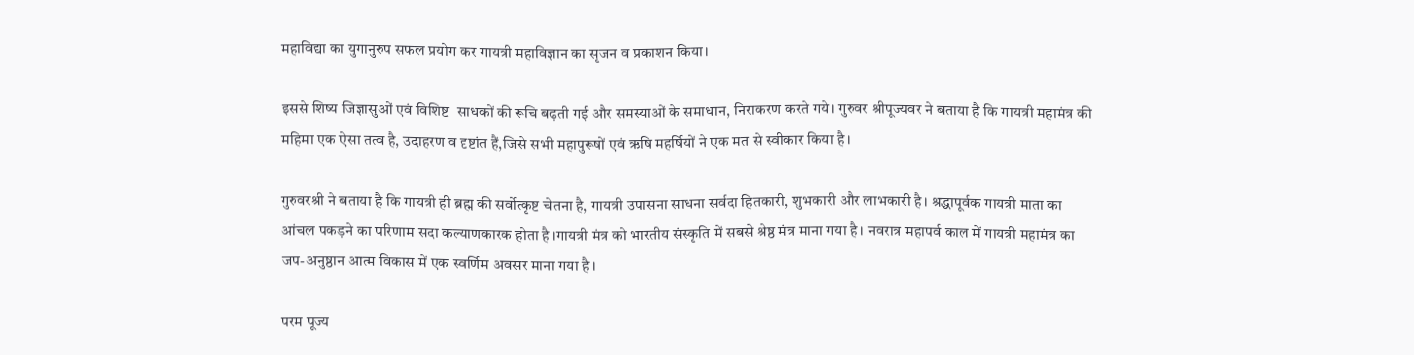महाविद्या का युगानुरुप सफल प्रयोग कर गायत्री महाविज्ञान का सृजन व प्रकाशन किया।

इससे शिष्य जिज्ञासुओं एवं विशिष्ट  साधकों की रूचि बढ़ती गई और समस्याओं के समाधान, निराकरण करते गये। गुरुवर श्रीपूज्यवर ने बताया है कि गायत्री महामंत्र की महिमा एक ऐसा तत्व है, उदाहरण व दृष्टांत हैं,जिसे सभी महापुरूषों एवं ऋषि महर्षियों ने एक मत से स्वीकार किया है।

गुरुवरश्री ने बताया है कि गायत्री ही ब्रह्म की सर्वोत्कृष्ट चेतना है, गायत्री उपासना साधना सर्वदा हितकारी, शुभकारी और लाभकारी है। श्रद्धापूर्वक गायत्री माता का आंचल पकड़ने का परिणाम सदा कल्याणकारक होता है।गायत्री मंत्र को भारतीय संस्कृति में सबसे श्रेष्ठ मंत्र माना गया है। नवरात्र महापर्व काल में गायत्री महामंत्र का जप-अनुष्ठान आत्म विकास में एक स्वर्णिम अवसर माना गया है।

परम पूज्य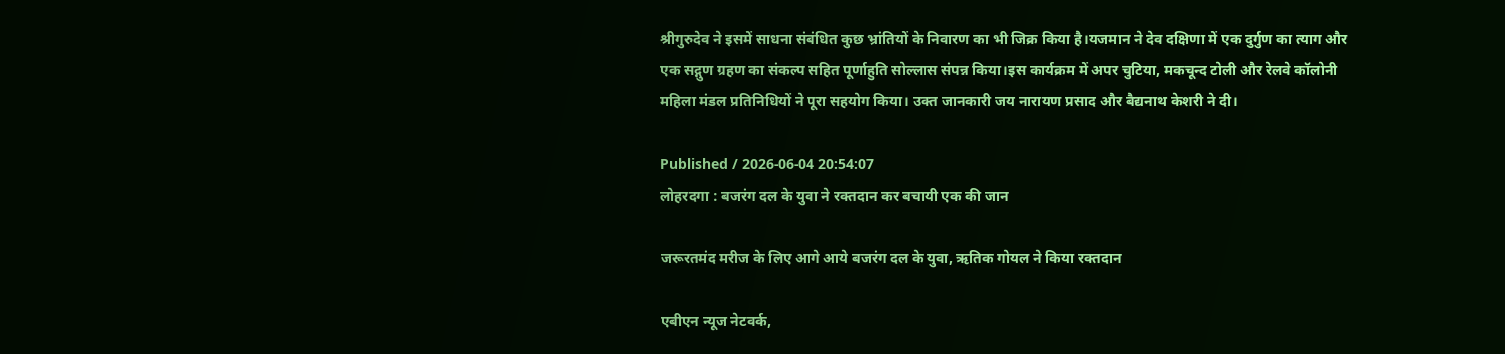श्रीगुरुदेव ने इसमें साधना संबंधित कुछ भ्रांतियों के निवारण का भी जिक्र किया है।यजमान ने देव दक्षिणा में एक दुर्गुण का त्याग और एक सद्गुण ग्रहण का संकल्प सहित पूर्णाहुति सोल्लास संपन्न किया।इस कार्यक्रम में अपर चुटिया, मकचून्द टोली और रेलवे कॉलोनी महिला मंडल प्रतिनिधियों ने पूरा सहयोग किया। उक्त जानकारी जय नारायण प्रसाद और बैद्यनाथ केशरी ने दी।

Published / 2026-06-04 20:54:07
लोहरदगा : बजरंग दल के युवा ने रक्तदान कर बचायी एक की जान

जरूरतमंद मरीज के लिए आगे आये बजरंग दल के युवा, ऋतिक गोयल ने किया रक्तदान

एबीएन न्यूज नेटवर्क,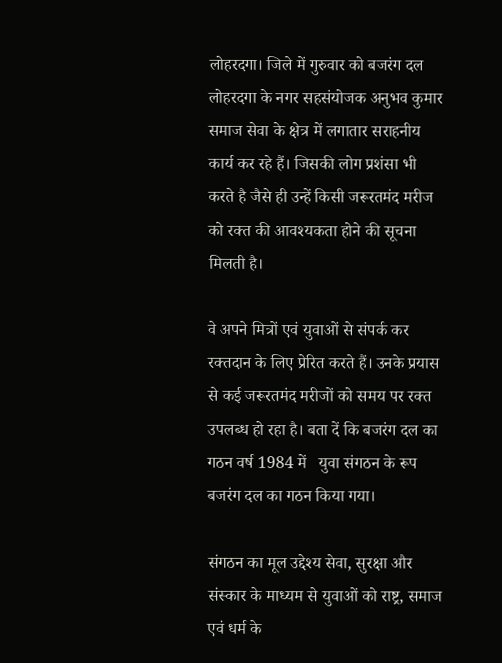लोहरदगा। जिले में गुरुवार को बजरंग दल लोहरदगा के नगर सहसंयोजक अनुभव कुमार समाज सेवा के क्षेत्र में लगातार सराहनीय कार्य कर रहे हैं। जिसकी लोग प्रशंसा भी करते है जैसे ही उन्हें किसी जरूरतमंद मरीज को रक्त की आवश्यकता होने की सूचना मिलती है।

वे अपने मित्रों एवं युवाओं से संपर्क कर रक्तदान के लिए प्रेरित करते हैं। उनके प्रयास से कई जरूरतमंद मरीजों को समय पर रक्त उपलब्ध हो रहा है। बता दें कि बजरंग दल का गठन वर्ष 1984 में   युवा संगठन के रूप बजरंग दल का गठन किया गया।

संगठन का मूल उद्देश्य सेवा, सुरक्षा और संस्कार के माध्यम से युवाओं को राष्ट्र, समाज एवं धर्म के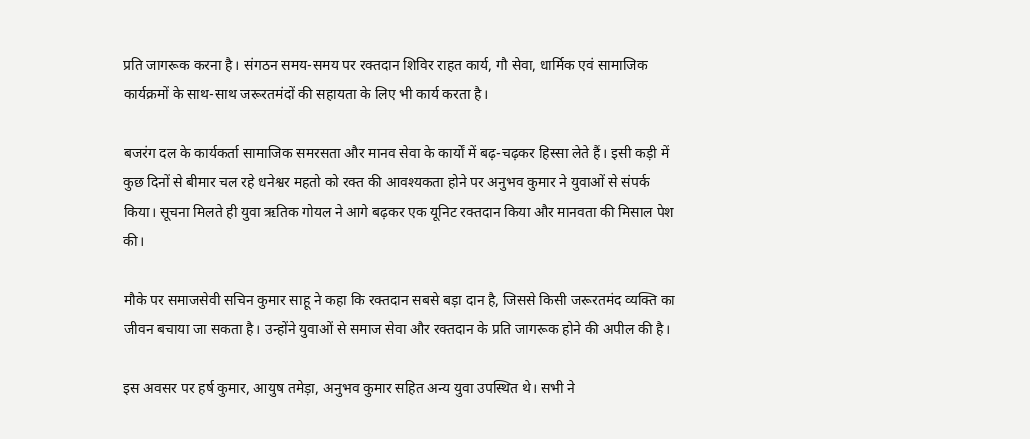प्रति जागरूक करना है। संगठन समय-समय पर रक्तदान शिविर राहत कार्य, गौ सेवा, धार्मिक एवं सामाजिक कार्यक्रमों के साथ-साथ जरूरतमंदों की सहायता के लिए भी कार्य करता है।

बजरंग दल के कार्यकर्ता सामाजिक समरसता और मानव सेवा के कार्यों में बढ़-चढ़कर हिस्सा लेते हैं। इसी कड़ी में कुछ दिनों से बीमार चल रहे धनेश्वर महतो को रक्त की आवश्यकता होने पर अनुभव कुमार ने युवाओं से संपर्क किया। सूचना मिलते ही युवा ऋतिक गोयल ने आगे बढ़कर एक यूनिट रक्तदान किया और मानवता की मिसाल पेश की।

मौके पर समाजसेवी सचिन कुमार साहू ने कहा कि रक्तदान सबसे बड़ा दान है, जिससे किसी जरूरतमंद व्यक्ति का जीवन बचाया जा सकता है। उन्होंने युवाओं से समाज सेवा और रक्तदान के प्रति जागरूक होने की अपील की है।

इस अवसर पर हर्ष कुमार, आयुष तमेड़ा, अनुभव कुमार सहित अन्य युवा उपस्थित थे। सभी ने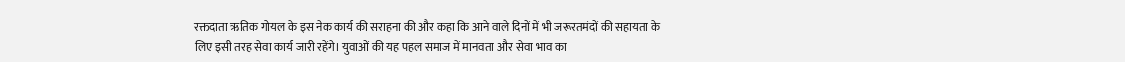रक्तदाता ऋतिक गोयल के इस नेक कार्य की सराहना की और कहा कि आने वाले दिनों में भी जरूरतमंदों की सहायता के लिए इसी तरह सेवा कार्य जारी रहेंगे। युवाओं की यह पहल समाज में मानवता और सेवा भाव का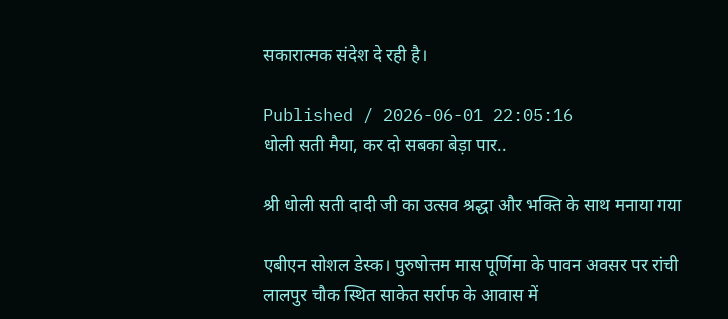सकारात्मक संदेश दे रही है।

Published / 2026-06-01 22:05:16
धोली सती मैया, कर दो सबका बेड़ा पार..

श्री धोली सती दादी जी का उत्सव श्रद्धा और भक्ति के साथ मनाया गया

एबीएन सोशल डेस्क। पुरुषोत्तम मास पूर्णिमा के पावन अवसर पर रांची लालपुर चौक स्थित साकेत सर्राफ के आवास में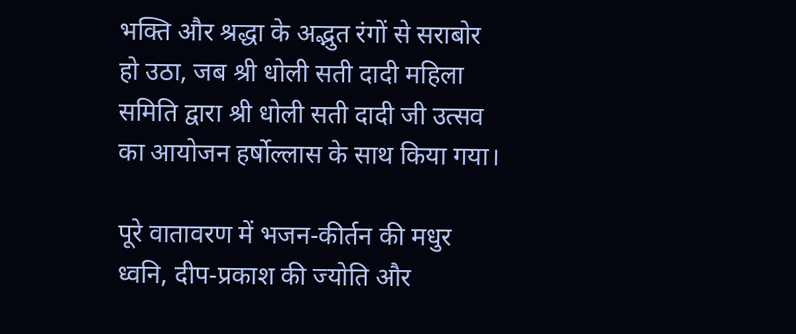भक्ति और श्रद्धा के अद्भुत रंगों से सराबोर हो उठा, जब श्री धोली सती दादी महिला समिति द्वारा श्री धोली सती दादी जी उत्सव का आयोजन हर्षोल्लास के साथ किया गया।

पूरे वातावरण में भजन-कीर्तन की मधुर ध्वनि, दीप-प्रकाश की ज्योति और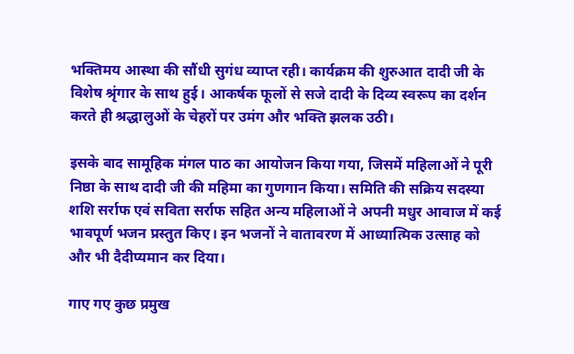भक्तिमय आस्था की सौंधी सुगंध व्याप्त रही। कार्यक्रम की शुरुआत दादी जी के विशेष श्रृंगार के साथ हुई। आकर्षक फूलों से सजे दादी के दिव्य स्वरूप का दर्शन करते ही श्रद्धालुओं के चेहरों पर उमंग और भक्ति झलक उठी।

इसके बाद सामूहिक मंगल पाठ का आयोजन किया गया, जिसमें महिलाओं ने पूरी निष्ठा के साथ दादी जी की महिमा का गुणगान किया। समिति की सक्रिय सदस्या शशि सर्राफ एवं सविता सर्राफ सहित अन्य महिलाओं ने अपनी मधुर आवाज में कई भावपूर्ण भजन प्रस्तुत किए। इन भजनों ने वातावरण में आध्यात्मिक उत्साह को और भी दैदीप्यमान कर दिया।

गाए गए कुछ प्रमुख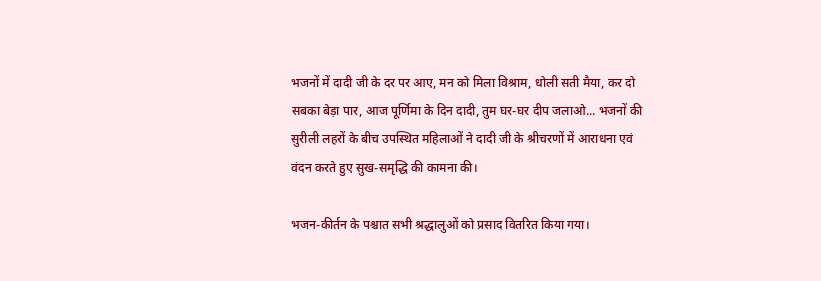भजनों में दादी जी के दर पर आए, मन को मिला विश्राम, धोली सती मैया, कर दो सबका बेड़ा पार, आज पूर्णिमा के दिन दादी, तुम घर-घर दीप जलाओ... भजनों की सुरीली लहरों के बीच उपस्थित महिलाओं ने दादी जी के श्रीचरणों में आराधना एवं वंदन करते हुए सुख-समृद्धि की कामना की।

भजन-कीर्तन के पश्चात सभी श्रद्धालुओं को प्रसाद वितरित किया गया।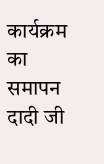कार्यक्रम का समापन दादी जी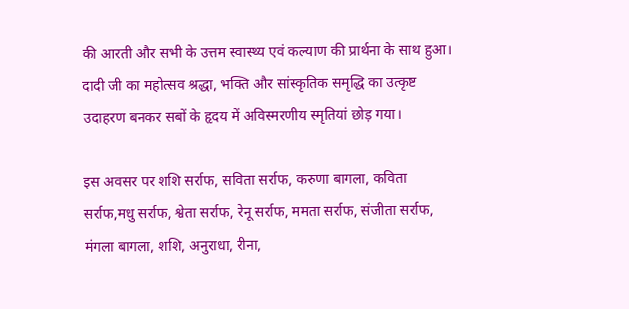की आरती और सभी के उत्तम स्वास्थ्य एवं कल्याण की प्रार्थना के साथ हुआ। दादी जी का महोत्सव श्रद्धा, भक्ति और सांस्कृतिक समृद्धि का उत्कृष्ट उदाहरण बनकर सबों के हृदय में अविस्मरणीय स्मृतियां छोड़ गया।

इस अवसर पर शशि सर्राफ, सविता सर्राफ, करुणा बागला, कविता सर्राफ,मधु सर्राफ, श्वेता सर्राफ, रेनू सर्राफ, ममता सर्राफ, संजीता सर्राफ, मंगला बागला, शशि, अनुराधा, रीना,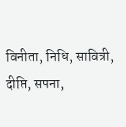विनीता, निधि, सावित्री, दीप्ति, सपना,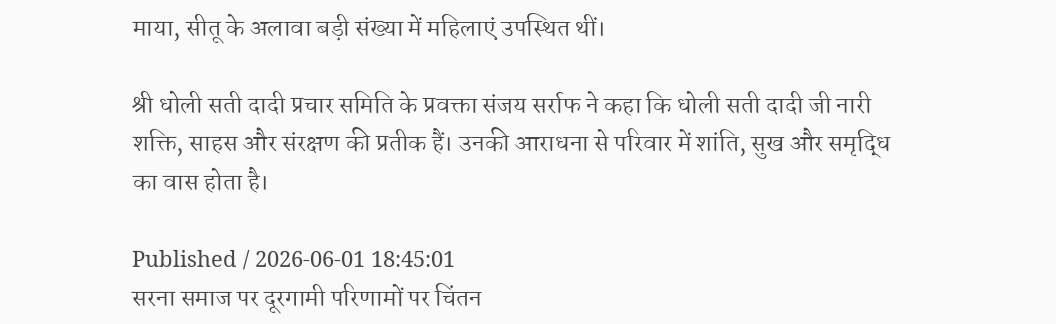माया, सीतू के अलावा बड़ी संख्या में महिलाएं उपस्थित थीं।

श्री धोली सती दादी प्रचार समिति के प्रवक्ता संजय सर्राफ ने कहा कि धोली सती दादी जी नारी शक्ति, साहस और संरक्षण की प्रतीक हैं। उनकी आराधना से परिवार में शांति, सुख और समृद्धि का वास होता है।

Published / 2026-06-01 18:45:01
सरना समाज पर दूरगामी परिणामों पर चिंतन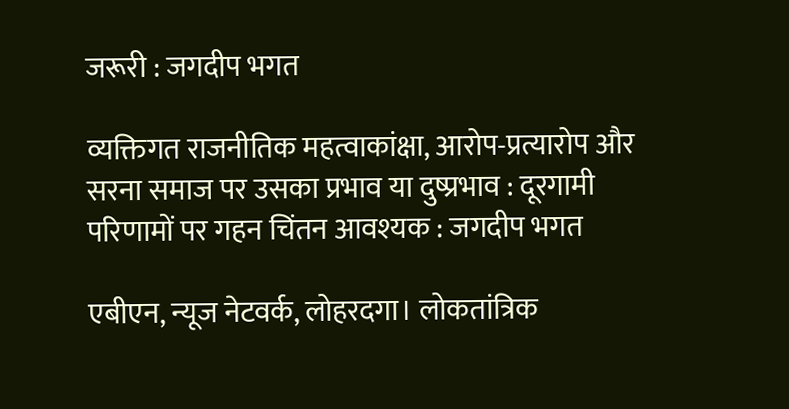जरूरी : जगदीप भगत

व्यक्तिगत राजनीतिक महत्वाकांक्षा, आरोप-प्रत्यारोप और सरना समाज पर उसका प्रभाव या दुष्प्रभाव : दूरगामी परिणामों पर गहन चिंतन आवश्यक : जगदीप भगत

एबीएन, न्यूज नेटवर्क, लोहरदगा। लोकतांत्रिक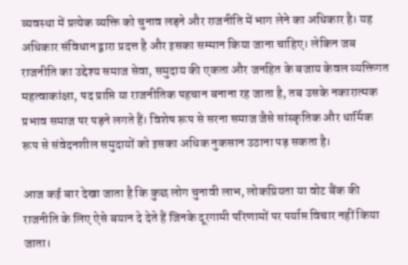व्यवस्था में प्रत्येक व्यक्ति को चुनाव लड़ने और राजनीति में भाग लेने का अधिकार है। यह अधिकार संविधान द्वारा प्रदत्त है और इसका सम्मान किया जाना चाहिए। लेकिन जब राजनीति का उद्देश्य समाज सेवा, समुदाय की एकता और जनहित के बजाय केवल व्यक्तिगत महत्वाकांक्षा, पद प्राप्ति या राजनीतिक पहचान बनाना रह जाता है, तब उसके नकारात्मक प्रभाव समाज पर पड़ने लगते हैं। विशेष रूप से सरना समाज जैसे सांस्कृतिक और धार्मिक रूप से संवेदनशील समुदायों को इसका अधिक नुकसान उठाना पड़ सकता है।

आज कई बार देखा जाता है कि कुछ लोग चुनावी लाभ, लोकप्रियता या वोट बैंक की राजनीति के लिए ऐसे बयान दे देते हैं जिनके दूरगामी परिणामों पर पर्याप्त विचार नहीं किया जाता।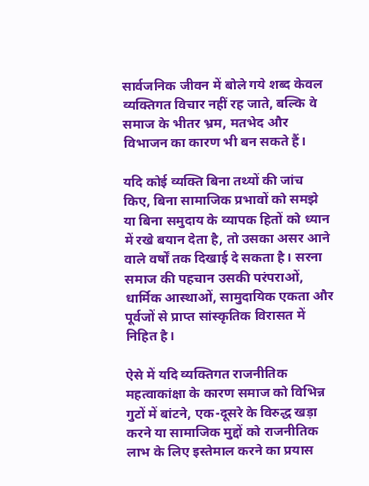सार्वजनिक जीवन में बोले गये शब्द केवल व्यक्तिगत विचार नहीं रह जाते, बल्कि वे समाज के भीतर भ्रम, मतभेद और विभाजन का कारण भी बन सकते हैं।

यदि कोई व्यक्ति बिना तथ्यों की जांच किए, बिना सामाजिक प्रभावों को समझे या बिना समुदाय के व्यापक हितों को ध्यान में रखे बयान देता है, तो उसका असर आने वाले वर्षों तक दिखाई दे सकता है। सरना समाज की पहचान उसकी परंपराओं, धार्मिक आस्थाओं, सामुदायिक एकता और पूर्वजों से प्राप्त सांस्कृतिक विरासत में निहित है।

ऐसे में यदि व्यक्तिगत राजनीतिक महत्वाकांक्षा के कारण समाज को विभिन्न गुटों में बांटने, एक-दूसरे के विरुद्ध खड़ा करने या सामाजिक मुद्दों को राजनीतिक लाभ के लिए इस्तेमाल करने का प्रयास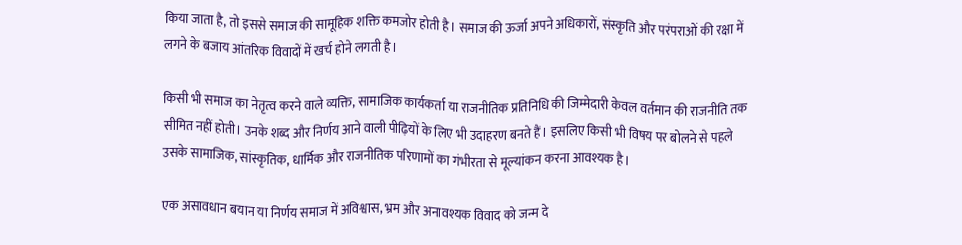किया जाता है, तो इससे समाज की सामूहिक शक्ति कमजोर होती है। समाज की ऊर्जा अपने अधिकारों, संस्कृति और परंपराओं की रक्षा में लगने के बजाय आंतरिक विवादों में खर्च होने लगती है।

किसी भी समाज का नेतृत्व करने वाले व्यक्ति, सामाजिक कार्यकर्ता या राजनीतिक प्रतिनिधि की जिम्मेदारी केवल वर्तमान की राजनीति तक सीमित नहीं होती। उनके शब्द और निर्णय आने वाली पीढ़ियों के लिए भी उदाहरण बनते हैं। इसलिए किसी भी विषय पर बोलने से पहले उसके सामाजिक, सांस्कृतिक, धार्मिक और राजनीतिक परिणामों का गंभीरता से मूल्यांकन करना आवश्यक है।

एक असावधान बयान या निर्णय समाज में अविश्वास, भ्रम और अनावश्यक विवाद को जन्म दे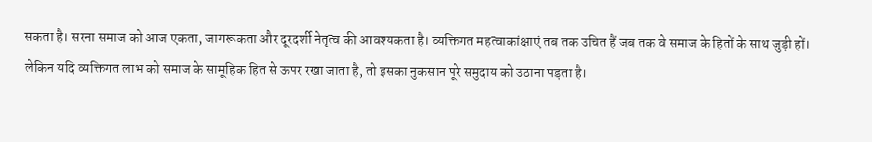सकता है। सरना समाज को आज एकता, जागरूकता और दूरदर्शी नेतृत्व की आवश्यकता है। व्यक्तिगत महत्वाकांक्षाएं तब तक उचित हैं जब तक वे समाज के हितों के साथ जुड़ी हों। लेकिन यदि व्यक्तिगत लाभ को समाज के सामूहिक हित से ऊपर रखा जाता है, तो इसका नुकसान पूरे समुदाय को उठाना पड़ता है।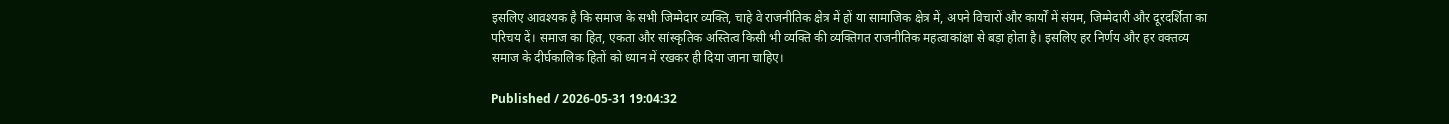इसलिए आवश्यक है कि समाज के सभी जिम्मेदार व्यक्ति, चाहे वे राजनीतिक क्षेत्र में हों या सामाजिक क्षेत्र में, अपने विचारों और कार्यों में संयम, जिम्मेदारी और दूरदर्शिता का परिचय दें। समाज का हित, एकता और सांस्कृतिक अस्तित्व किसी भी व्यक्ति की व्यक्तिगत राजनीतिक महत्वाकांक्षा से बड़ा होता है। इसलिए हर निर्णय और हर वक्तव्य समाज के दीर्घकालिक हितों को ध्यान में रखकर ही दिया जाना चाहिए।

Published / 2026-05-31 19:04:32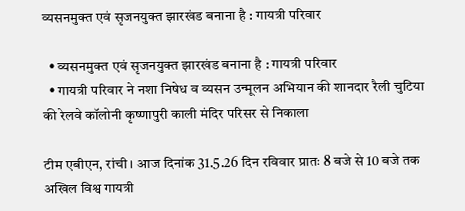व्यसनमुक्त एवं सृजनयुक्त झारखंड बनाना है : गायत्री परिवार

  • व्यसनमुक्त एवं सृजनयुक्त झारखंड बनाना है : गायत्री परिवार
  • गायत्री परिवार ने नशा निषेध व व्यसन उन्मूलन अभियान की शानदार रैली चुटिया की रेलवे कॉलोनी कृष्णापुरी काली मंदिर परिसर से निकाला

टीम एबीएन, रांची। आज दिनांक 31.5.26 दिन रविवार प्रातः 8 बजे से 10 बजे तक अखिल विश्व गायत्री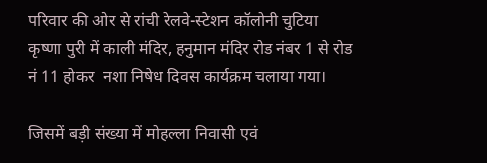परिवार की ओर से रांची रेलवे-स्टेशन कॉलोनी चुटिया कृष्णा पुरी में काली मंदिर, हनुमान मंदिर रोड नंबर 1 से रोड  नं 11 होकर  नशा निषेध दिवस कार्यक्रम चलाया गया।

जिसमें बड़ी संख्या में मोहल्ला निवासी एवं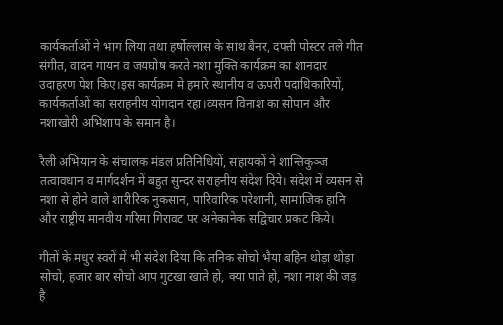कार्यकर्ताओं ने भाग लिया तथा हर्षोल्लास के साथ बैनर, दफ्ती पोस्टर तले गीत संगीत, वादन गायन व जयघोष करते नशा मुक्ति कार्यक्रम का शानदार उदाहरण पेश किए।इस कार्यक्रम मे हमारे स्थानीय व ऊपरी पदाधिकारियों, कार्यकर्ताओं का सराहनीय योगदान रहा।व्यसन विनाश का सोपान और नशाखोरी अभिशाप के समान है।

रैली अभियान के संचालक मंडल प्रतिनिधियों, सहायकों ने शान्तिकुञ्ज तत्वावधान व मार्गदर्शन में बहुत सुन्दर सराहनीय संदेश दिये। संदेश में व्यसन से नशा से होने वाले शारीरिक नुकसान, पारिवारिक परेशानी, सामाजिक हानि और राष्ट्रीय मानवीय गरिमा गिरावट पर अनेकानेक सद्विचार प्रकट किये।

गीतों के मधुर स्वरों में भी संदेश दिया कि तनिक सोचो भैया बहिन थोड़ा थोड़ा सोचो, हजार बार सोचो आप गुटखा खाते हो, क्या पाते हो, नशा नाश की जड़ है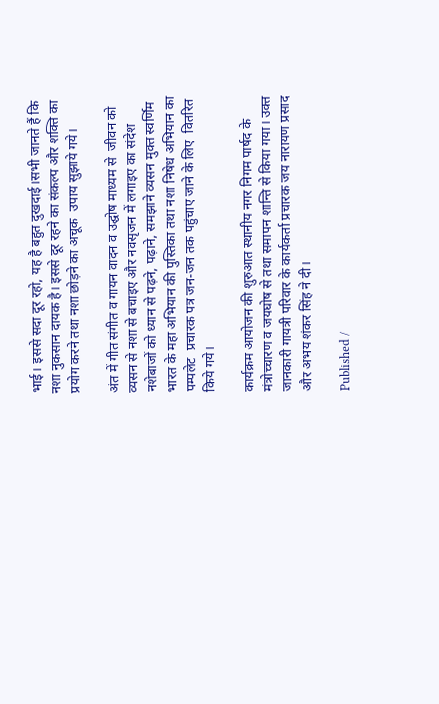भाई। इससे सदा दूर रहो, यह है बहुत दुखदाई।सभी जानते हैं कि नशा नुकसान दायक है। इससे दूर रहने का संकल्प और शक्ति का प्रयोग करने तथा नशा छोड़ने का अचूक  उपाय सुझाये गये।

अंत में गीत संगीत व गायन वादन व उद्घोष माध्यम से  जीवन को व्यसन से नशा से बचाइए और नवसृजन में लगाइए का संदेश नशेबाजों को ध्यान से पढ़ने, पढ़ाने, समझाने व्यसन मुक्त स्वर्णिम भारत के महा अभियान की पुस्तिका तथा नशा निषेध अभियान का पम्पलेट  प्रचारक पत्र जन-जन तक पहुंचाए जाने के लिए  वितरित किये गये।

कार्यक्रम आयोजन की शुरुआत स्थानीय नगर निगम पार्षद के मंत्रोच्चारण व जयघोष से तथा समापन शान्ति से किया गया। उक्त जानकारी गायत्री परिवार के कार्यकर्ता प्रचारक जय नारायण प्रसाद और अभय शंकर सिंह ने दी।

Published /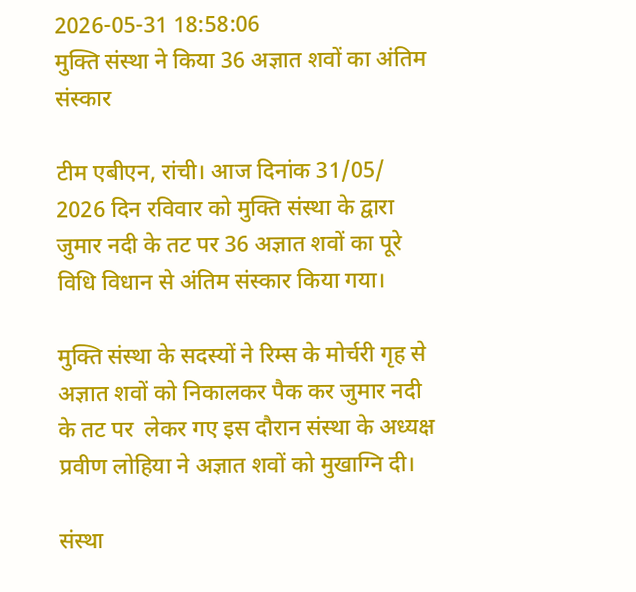2026-05-31 18:58:06
मुक्ति संस्था ने किया 36 अज्ञात शवों का अंतिम संस्कार

टीम एबीएन, रांची। आज दिनांक 31/05/ 2026 दिन रविवार को मुक्ति संस्था के द्वारा जुमार नदी के तट पर 36 अज्ञात शवों का पूरे विधि विधान से अंतिम संस्कार किया गया।

मुक्ति संस्था के सदस्यों ने रिम्स के मोर्चरी गृह से अज्ञात शवों को निकालकर पैक कर जुमार नदी के तट पर  लेकर गए इस दौरान संस्था के अध्यक्ष प्रवीण लोहिया ने अज्ञात शवों को मुखाग्नि दी।

संस्था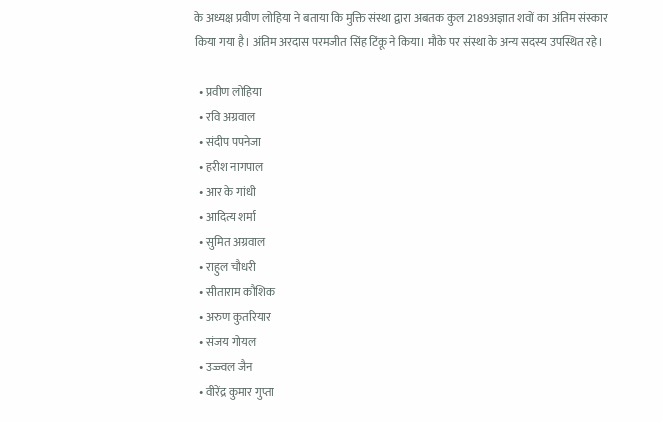के अध्यक्ष प्रवीण लोहिया ने बताया कि मुक्ति संस्था द्वारा अबतक कुल 2189अज्ञात शवों का अंतिम संस्कार किया गया है। अंतिम अरदास परमजीत सिंह टिंकू ने किया। मौके पर संस्था के अन्य सदस्य उपस्थित रहे।

  • प्रवीण लोहिया
  • रवि अग्रवाल
  • संदीप पपनेजा
  • हरीश नागपाल
  • आर के गांधी
  • आदित्य शर्मा
  • सुमित अग्रवाल
  • राहुल चौधरी
  • सीताराम कौशिक
  • अरुण कुतरियार
  • संजय गोयल
  • उज्ज्वल जैन
  • वीरेंद्र कुमार गुप्ता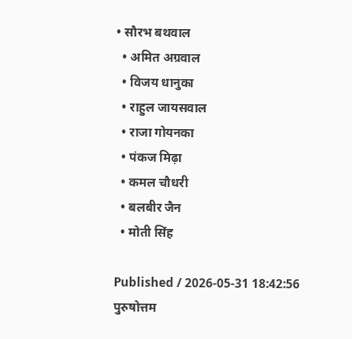• सौरभ बथवाल
  • अमित अग्रवाल
  • विजय धानुका
  • राहुल जायसवाल
  • राजा गोयनका
  • पंकज मिढ़ा
  • कमल चौधरी
  • बलबीर जैन
  • मोती सिंह

Published / 2026-05-31 18:42:56
पुरुषोत्तम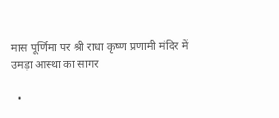मास पूर्णिमा पर श्री राधा कृष्ण प्रणामी मंदिर में उमड़ा आस्था का सागर

  •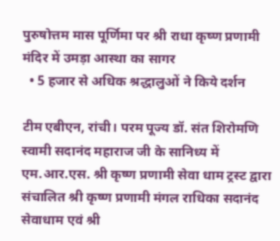पुरुषोत्तम मास पूर्णिमा पर श्री राधा कृष्ण प्रणामी मंदिर में उमड़ा आस्था का सागर
  • 5 हजार से अधिक श्रद्धालुओं ने किये दर्शन

टीम एबीएन, रांची। परम पूज्य डॉ. संत शिरोमणि स्वामी सदानंद महाराज जी के सानिध्य में एम.आर.एस. श्री कृष्ण प्रणामी सेवा धाम ट्रस्ट द्वारा संचालित श्री कृष्ण प्रणामी मंगल राधिका सदानंद सेवाधाम एवं श्री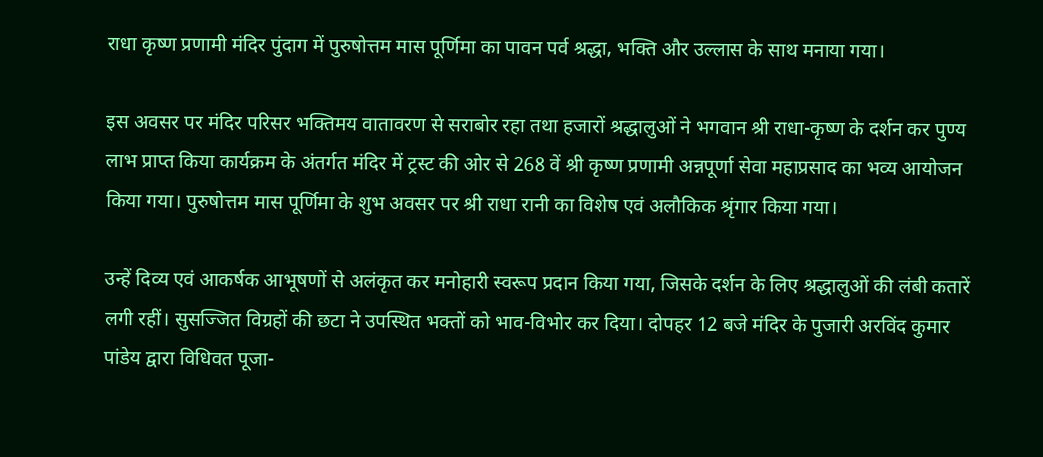राधा कृष्ण प्रणामी मंदिर पुंदाग में पुरुषोत्तम मास पूर्णिमा का पावन पर्व श्रद्धा, भक्ति और उल्लास के साथ मनाया गया।

इस अवसर पर मंदिर परिसर भक्तिमय वातावरण से सराबोर रहा तथा हजारों श्रद्धालुओं ने भगवान श्री राधा-कृष्ण के दर्शन कर पुण्य लाभ प्राप्त किया कार्यक्रम के अंतर्गत मंदिर में ट्रस्ट की ओर से 268 वें श्री कृष्ण प्रणामी अन्नपूर्णा सेवा महाप्रसाद का भव्य आयोजन किया गया। पुरुषोत्तम मास पूर्णिमा के शुभ अवसर पर श्री राधा रानी का विशेष एवं अलौकिक श्रृंगार किया गया।

उन्हें दिव्य एवं आकर्षक आभूषणों से अलंकृत कर मनोहारी स्वरूप प्रदान किया गया, जिसके दर्शन के लिए श्रद्धालुओं की लंबी कतारें लगी रहीं। सुसज्जित विग्रहों की छटा ने उपस्थित भक्तों को भाव-विभोर कर दिया। दोपहर 12 बजे मंदिर के पुजारी अरविंद कुमार पांडेय द्वारा विधिवत पूजा-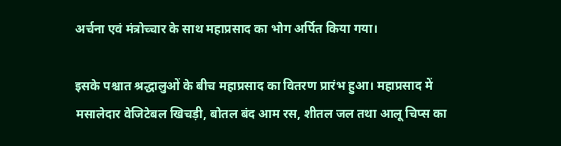अर्चना एवं मंत्रोच्चार के साथ महाप्रसाद का भोग अर्पित किया गया।

इसके पश्चात श्रद्धालुओं के बीच महाप्रसाद का वितरण प्रारंभ हुआ। महाप्रसाद में मसालेदार वेजिटेबल खिचड़ी, बोतल बंद आम रस, शीतल जल तथा आलू चिप्स का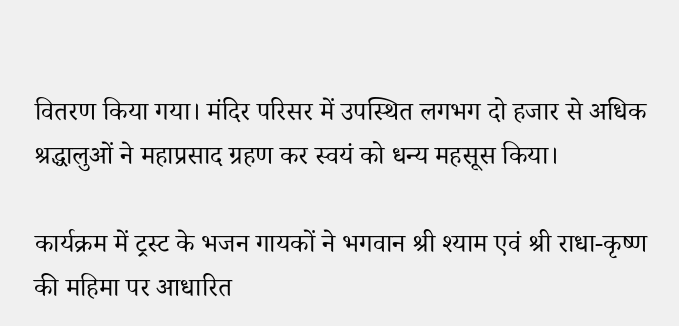वितरण किया गया। मंदिर परिसर में उपस्थित लगभग दो हजार से अधिक श्रद्धालुओं ने महाप्रसाद ग्रहण कर स्वयं को धन्य महसूस किया।

कार्यक्रम में ट्रस्ट के भजन गायकों ने भगवान श्री श्याम एवं श्री राधा-कृष्ण की महिमा पर आधारित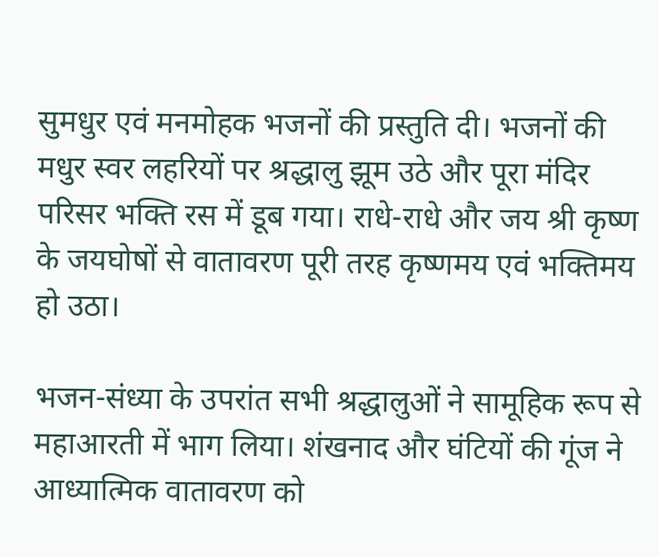सुमधुर एवं मनमोहक भजनों की प्रस्तुति दी। भजनों की मधुर स्वर लहरियों पर श्रद्धालु झूम उठे और पूरा मंदिर परिसर भक्ति रस में डूब गया। राधे-राधे और जय श्री कृष्ण के जयघोषों से वातावरण पूरी तरह कृष्णमय एवं भक्तिमय हो उठा।

भजन-संध्या के उपरांत सभी श्रद्धालुओं ने सामूहिक रूप से महाआरती में भाग लिया। शंखनाद और घंटियों की गूंज ने आध्यात्मिक वातावरण को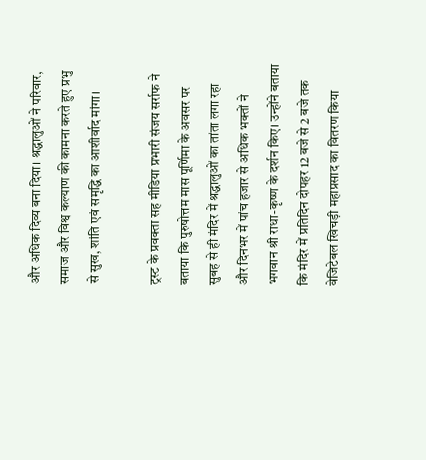और अधिक दिव्य बना दिया। श्रद्धालुओं ने परिवार, समाज और विश्व कल्याण की कामना करते हुए प्रभु से सुख, शांति एवं समृद्धि का आशीर्वाद मांगा।

ट्रस्ट के प्रवक्ता सह मीडिया प्रभारी संजय सर्राफ ने बताया कि पुरुषोत्तम मास पूर्णिमा के अवसर पर सुबह से ही मंदिर में श्रद्धालुओं का तांता लगा रहा और दिनभर में पांच हजार से अधिक भक्तों ने भगवान श्री राधा-कृष्ण के दर्शन किए। उन्होंने बताया कि मंदिर में प्रतिदिन दोपहर 12 बजे से 2 बजे तक वेजिटेबल खिचड़ी महाप्रसाद का वितरण किया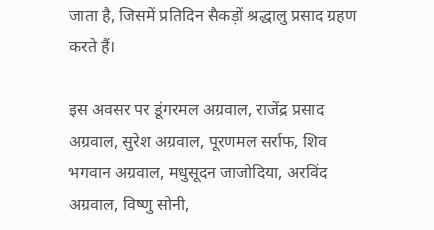जाता है, जिसमें प्रतिदिन सैकड़ों श्रद्धालु प्रसाद ग्रहण करते हैं।

इस अवसर पर डूंगरमल अग्रवाल, राजेंद्र प्रसाद अग्रवाल, सुरेश अग्रवाल, पूरणमल सर्राफ, शिव भगवान अग्रवाल, मधुसूदन जाजोदिया, अरविंद अग्रवाल, विष्णु सोनी,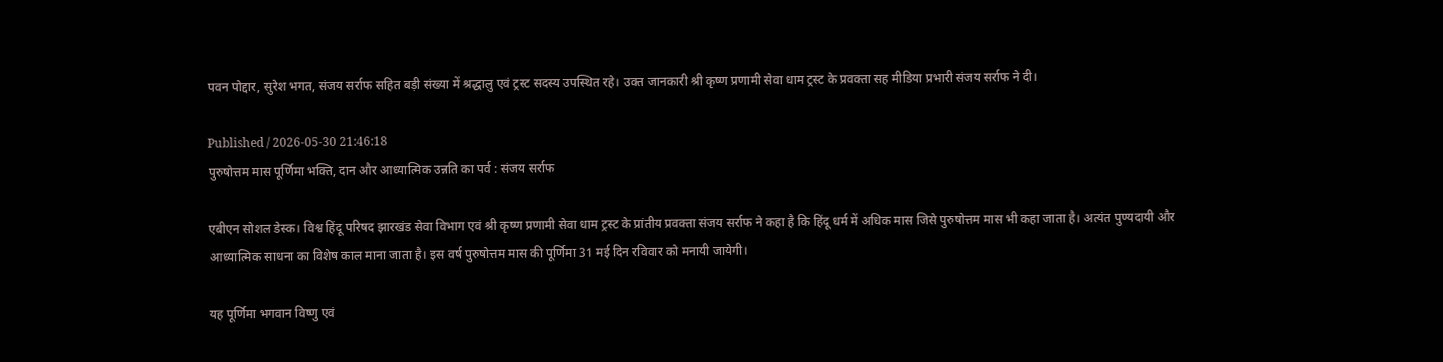पवन पोद्दार, सुरेश भगत, संजय सर्राफ सहित बड़ी संख्या में श्रद्धालु एवं ट्रस्ट सदस्य उपस्थित रहे। उक्त जानकारी श्री कृष्ण प्रणामी सेवा धाम ट्रस्ट के प्रवक्ता सह मीडिया प्रभारी संजय सर्राफ ने दी।

Published / 2026-05-30 21:46:18
पुरुषोत्तम मास पूर्णिमा भक्ति, दान और आध्यात्मिक उन्नति का पर्व : संजय सर्राफ

एबीएन सोशल डेस्क। विश्व हिंदू परिषद झारखंड सेवा विभाग एवं श्री कृष्ण प्रणामी सेवा धाम ट्रस्ट के प्रांतीय प्रवक्ता संजय सर्राफ ने कहा है कि हिंदू धर्म में अधिक मास जिसे पुरुषोत्तम मास भी कहा जाता है। अत्यंत पुण्यदायी और आध्यात्मिक साधना का विशेष काल माना जाता है। इस वर्ष पुरुषोत्तम मास की पूर्णिमा 31 मई दिन रविवार को मनायी जायेगी।

यह पूर्णिमा भगवान विष्णु एवं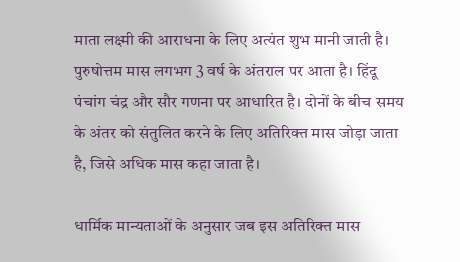माता लक्ष्मी की आराधना के लिए अत्यंत शुभ मानी जाती है। पुरुषोत्तम मास लगभग 3 वर्ष के अंतराल पर आता है। हिंदू पंचांग चंद्र और सौर गणना पर आधारित है। दोनों के बीच समय के अंतर को संतुलित करने के लिए अतिरिक्त मास जोड़ा जाता है, जिसे अधिक मास कहा जाता है।

धार्मिक मान्यताओं के अनुसार जब इस अतिरिक्त मास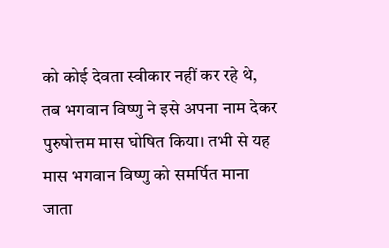को कोई देवता स्वीकार नहीं कर रहे थे, तब भगवान विष्णु ने इसे अपना नाम देकर पुरुषोत्तम मास घोषित किया। तभी से यह मास भगवान विष्णु को समर्पित माना जाता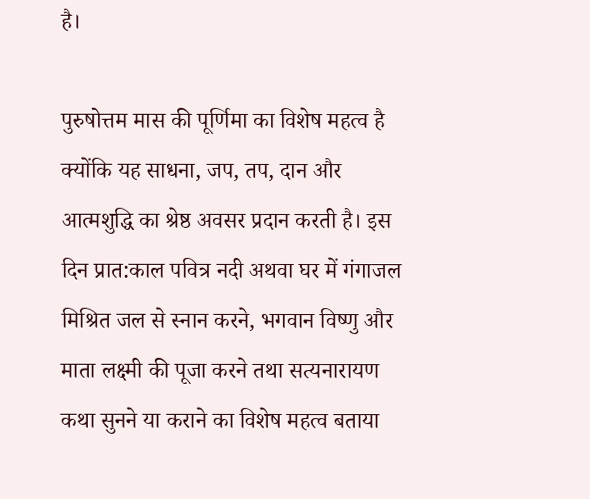है।

पुरुषोत्तम मास की पूर्णिमा का विशेष महत्व है क्योंकि यह साधना, जप, तप, दान और आत्मशुद्धि का श्रेष्ठ अवसर प्रदान करती है। इस दिन प्रात:काल पवित्र नदी अथवा घर में गंगाजल मिश्रित जल से स्नान करने, भगवान विष्णु और माता लक्ष्मी की पूजा करने तथा सत्यनारायण कथा सुनने या कराने का विशेष महत्व बताया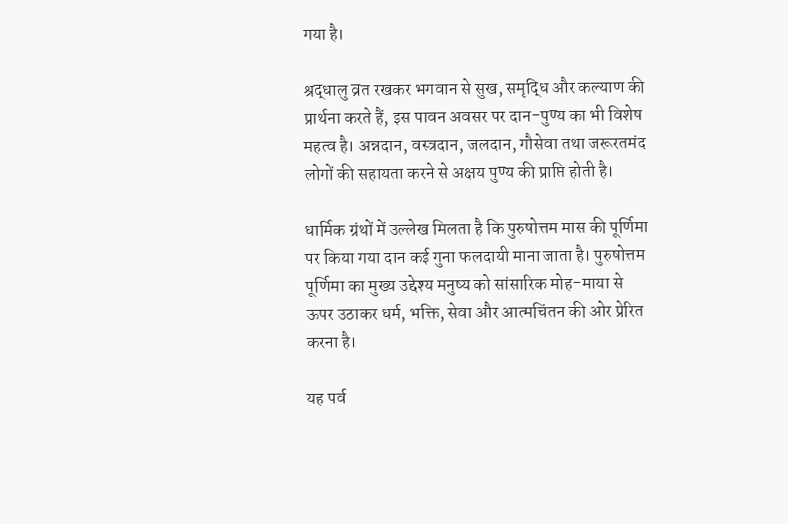गया है।

श्रद्धालु व्रत रखकर भगवान से सुख, समृद्धि और कल्याण की प्रार्थना करते हैं, इस पावन अवसर पर दान-पुण्य का भी विशेष महत्व है। अन्नदान, वस्त्रदान, जलदान, गौसेवा तथा जरूरतमंद लोगों की सहायता करने से अक्षय पुण्य की प्राप्ति होती है।

धार्मिक ग्रंथों में उल्लेख मिलता है कि पुरुषोत्तम मास की पूर्णिमा पर किया गया दान कई गुना फलदायी माना जाता है। पुरुषोत्तम पूर्णिमा का मुख्य उद्देश्य मनुष्य को सांसारिक मोह-माया से ऊपर उठाकर धर्म, भक्ति, सेवा और आत्मचिंतन की ओर प्रेरित करना है।

यह पर्व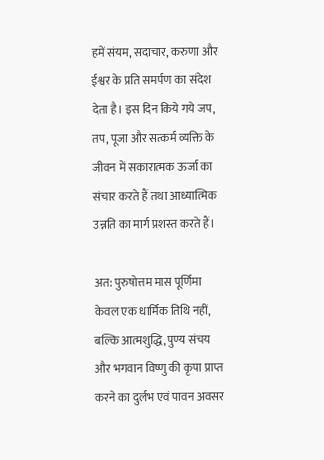हमें संयम, सदाचार, करुणा और ईश्वर के प्रति समर्पण का संदेश देता है। इस दिन किये गये जप, तप, पूजा और सत्कर्म व्यक्ति के जीवन में सकारात्मक ऊर्जा का संचार करते हैं तथा आध्यात्मिक उन्नति का मार्ग प्रशस्त करते हैं।

अत: पुरुषोत्तम मास पूर्णिमा केवल एक धार्मिक तिथि नहीं, बल्कि आत्मशुद्धि, पुण्य संचय और भगवान विष्णु की कृपा प्राप्त करने का दुर्लभ एवं पावन अवसर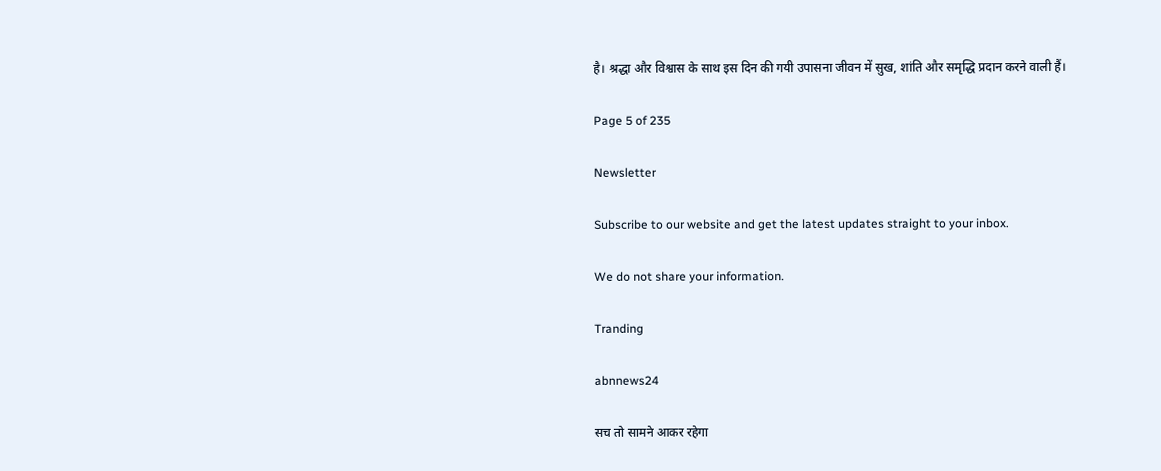है। श्रद्धा और विश्वास के साथ इस दिन की गयी उपासना जीवन में सुख, शांति और समृद्धि प्रदान करने वाली हैं।

Page 5 of 235

Newsletter

Subscribe to our website and get the latest updates straight to your inbox.

We do not share your information.

Tranding

abnnews24

सच तो सामने आकर रहेगा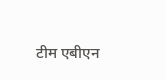टीम एबीएन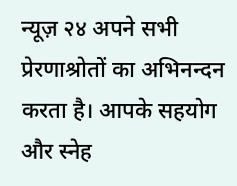न्यूज़ २४ अपने सभी प्रेरणाश्रोतों का अभिनन्दन करता है। आपके सहयोग और स्नेह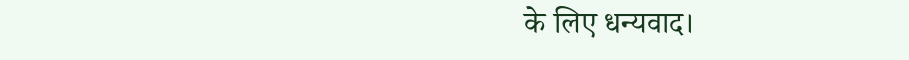के लिए धन्यवाद।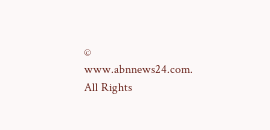© www.abnnews24.com. All Rights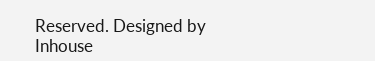Reserved. Designed by Inhouse